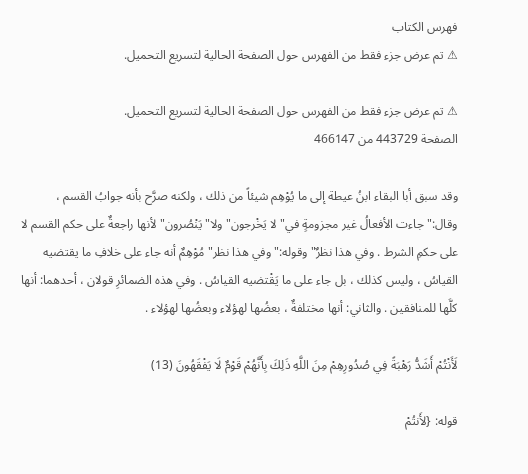فهرس الكتاب
⚠ تم عرض جزء فقط من الفهرس حول الصفحة الحالية لتسريع التحميل.

⚠ تم عرض جزء فقط من الفهرس حول الصفحة الحالية لتسريع التحميل.
الصفحة 443729 من 466147

وقد سبق أبا البقاء ابنُ عيطة إلى ما يُوْهِم شيئاً من ذلك ، ولكنه صرَّح بأنه جوابُ القسم ، وقال:"جاءت الأفعالُ غير مجزومةٍ في"لا يَخْرجون"ولا"يَنْصُرون"لأنها راجعةٌ على حكم القسم لا على حكمِ الشرط . وفي هذا نظرٌ"وقوله:"وفي هذا نظر"مُوْهِمٌ أنه جاء على خلافِ ما يقتضيه القياسُ ، وليس كذلك ، بل جاء على ما يَقْتضيه القياسُ . وفي هذه الضمائرِ قولان ، أحدهما: أنها كلَّها للمنافقين . والثاني: أنها مختلفةٌ ، بعضُها لهؤلاء وبعضُها لهؤلاء .

لَأَنْتُمْ أَشَدُّ رَهْبَةً فِي صُدُورِهِمْ مِنَ اللَّهِ ذَلِكَ بِأَنَّهُمْ قَوْمٌ لَا يَفْقَهُونَ (13)

قوله: {لأَنتُمْ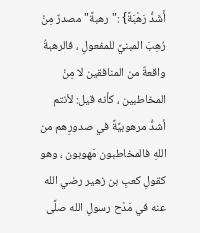أَشَدُّ رَهْبَةً} :"رهبةً"مصدرٌ مِنْ رُهِبَ المبنيِّ للمفعولِ ، فالرهبةُ واقعةٌ من المنافقين لا مِنْ المخاطبين ، كأنه قيل: لأنتم أشدُّ مرهوبيَّةً في صدورِهم من اللهِ فالمخاطبون مَهوبون ، وهو كقولِ كعبِ بن زهير رضي الله عنه في مَدْح رسولِ الله صلَّى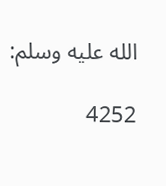الله عليه وسلم:

4252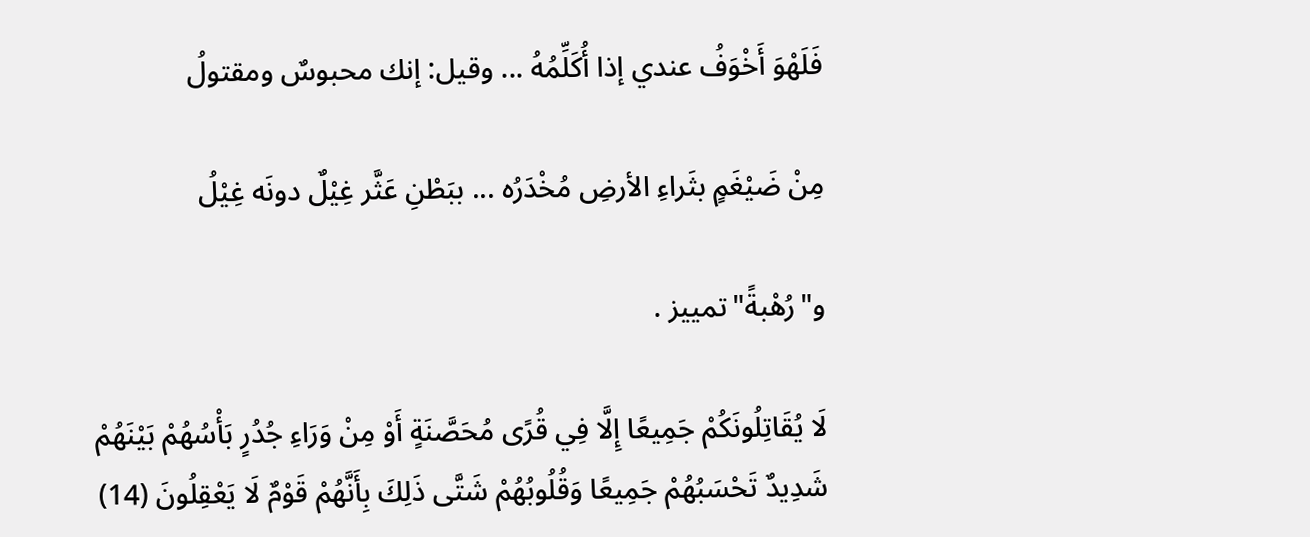فَلَهْوَ أَخْوَفُ عندي إذا أُكَلِّمُهُ ... وقيل: إنك محبوسٌ ومقتولُ

مِنْ ضَيْغَمٍ بثَراءِ الأرضِ مُخْدَرُه ... ببَطْنِ عَثَّر غِيْلٌ دونَه غِيْلُ

و"رُهْبةً"تمييز .

لَا يُقَاتِلُونَكُمْ جَمِيعًا إِلَّا فِي قُرًى مُحَصَّنَةٍ أَوْ مِنْ وَرَاءِ جُدُرٍ بَأْسُهُمْ بَيْنَهُمْ شَدِيدٌ تَحْسَبُهُمْ جَمِيعًا وَقُلُوبُهُمْ شَتَّى ذَلِكَ بِأَنَّهُمْ قَوْمٌ لَا يَعْقِلُونَ (14)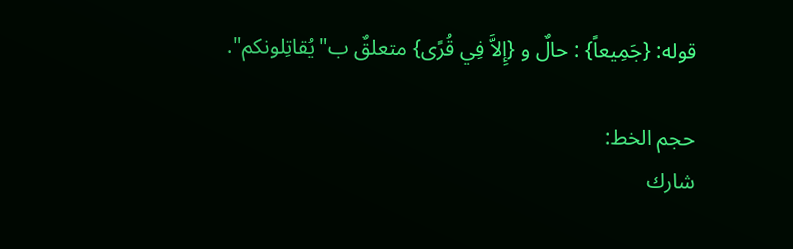قوله: {جَمِيعاً} : حالٌ و {إِلاَّ فِي قُرًى} متعلقٌ ب"يُقاتِلونكم".

حجم الخط:
شارك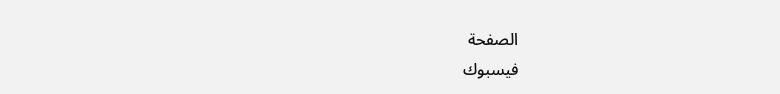الصفحة
فيسبوك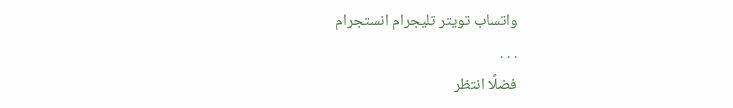واتساب تويتر تليجرام انستجرام
. . .
فضلًا انتظر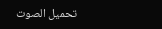تحميل الصوت